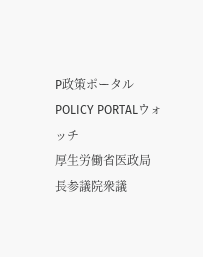P政策ポータルPOLICY PORTALウォッチ
厚生労働省医政局長参議院衆議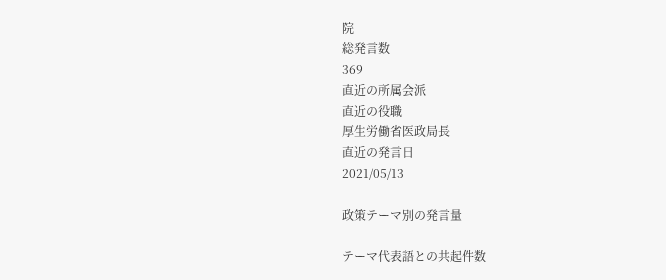院
総発言数
369
直近の所属会派
直近の役職
厚生労働省医政局長
直近の発言日
2021/05/13

政策テーマ別の発言量

テーマ代表語との共起件数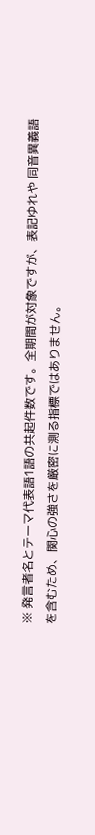※ 発言者名とテーマ代表語1語の共起件数です。全期間が対象ですが、表記ゆれや 同音異義語を含むため、関心の強さを厳密に測る指標ではありません。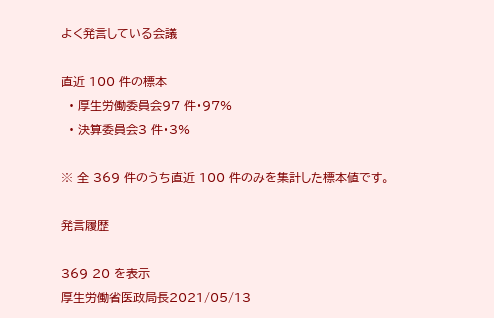よく発言している会議

直近 100 件の標本
  • 厚生労働委員会97 件・97%
  • 決算委員会3 件・3%

※ 全 369 件のうち直近 100 件のみを集計した標本値です。

発言履歴

369 20 を表示
厚生労働省医政局長2021/05/13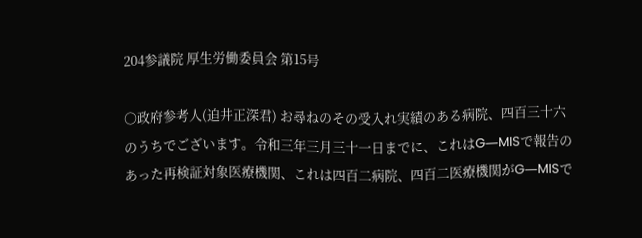204参議院 厚生労働委員会 第15号

○政府参考人(迫井正深君) お尋ねのその受入れ実績のある病院、四百三十六のうちでございます。令和三年三月三十一日までに、これはG―MISで報告のあった再検証対象医療機関、これは四百二病院、四百二医療機関がG―MISで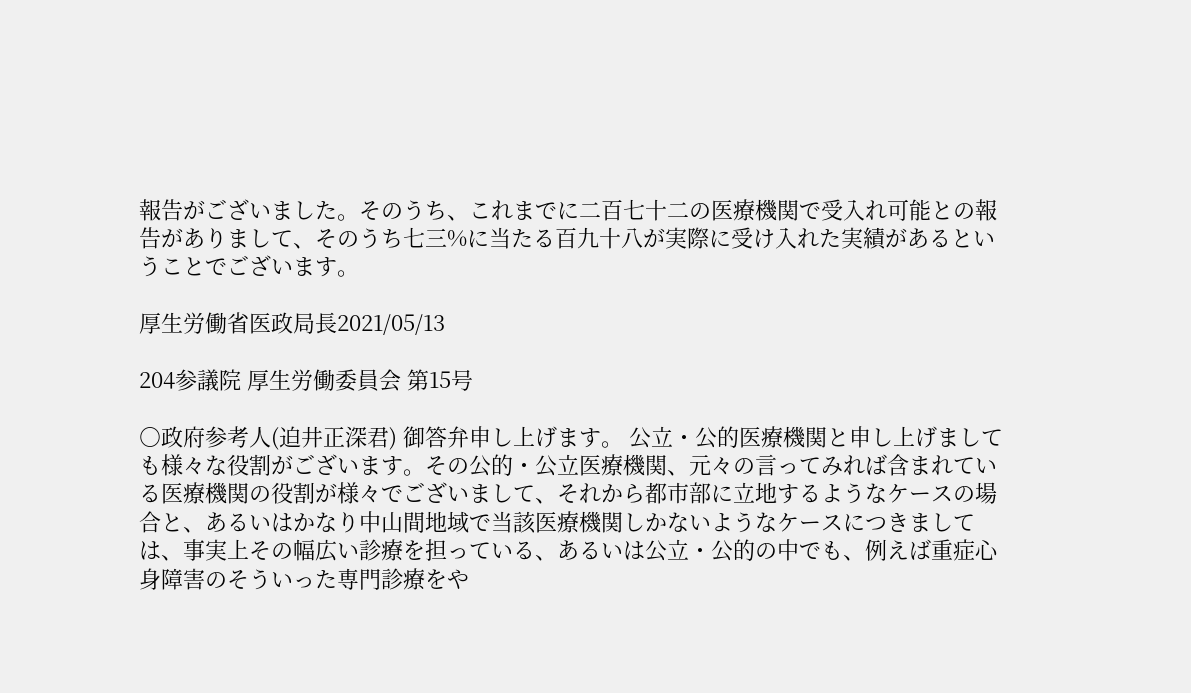報告がございました。そのうち、これまでに二百七十二の医療機関で受入れ可能との報告がありまして、そのうち七三%に当たる百九十八が実際に受け入れた実績があるということでございます。

厚生労働省医政局長2021/05/13

204参議院 厚生労働委員会 第15号

○政府参考人(迫井正深君) 御答弁申し上げます。 公立・公的医療機関と申し上げましても様々な役割がございます。その公的・公立医療機関、元々の言ってみれば含まれている医療機関の役割が様々でございまして、それから都市部に立地するようなケースの場合と、あるいはかなり中山間地域で当該医療機関しかないようなケースにつきましては、事実上その幅広い診療を担っている、あるいは公立・公的の中でも、例えば重症心身障害のそういった専門診療をや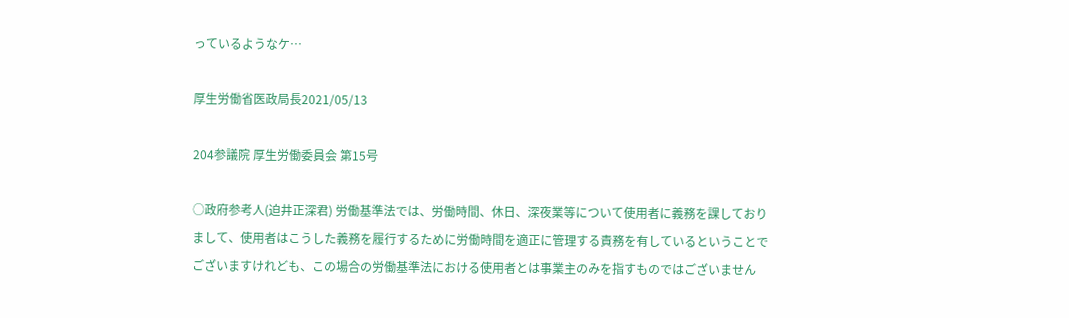っているようなケ…

厚生労働省医政局長2021/05/13

204参議院 厚生労働委員会 第15号

○政府参考人(迫井正深君) 労働基準法では、労働時間、休日、深夜業等について使用者に義務を課しておりまして、使用者はこうした義務を履行するために労働時間を適正に管理する責務を有しているということでございますけれども、この場合の労働基準法における使用者とは事業主のみを指すものではございません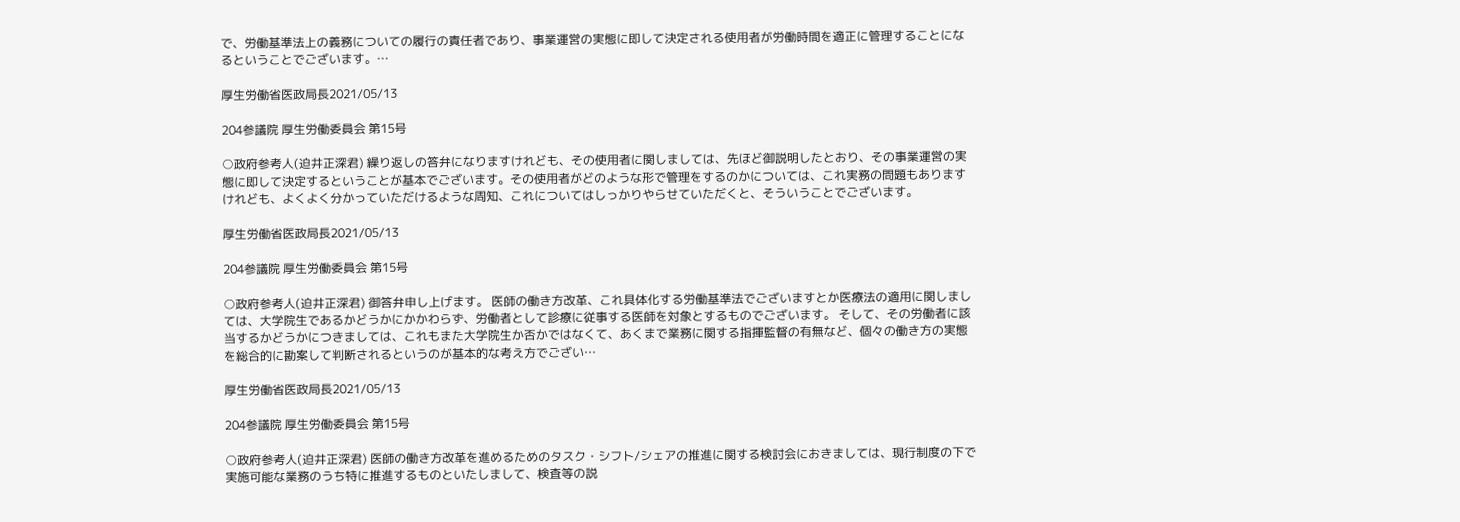で、労働基準法上の義務についての履行の責任者であり、事業運営の実態に即して決定される使用者が労働時間を適正に管理することになるということでございます。…

厚生労働省医政局長2021/05/13

204参議院 厚生労働委員会 第15号

○政府参考人(迫井正深君) 繰り返しの答弁になりますけれども、その使用者に関しましては、先ほど御説明したとおり、その事業運営の実態に即して決定するということが基本でございます。その使用者がどのような形で管理をするのかについては、これ実務の問題もありますけれども、よくよく分かっていただけるような周知、これについてはしっかりやらせていただくと、そういうことでございます。

厚生労働省医政局長2021/05/13

204参議院 厚生労働委員会 第15号

○政府参考人(迫井正深君) 御答弁申し上げます。 医師の働き方改革、これ具体化する労働基準法でございますとか医療法の適用に関しましては、大学院生であるかどうかにかかわらず、労働者として診療に従事する医師を対象とするものでございます。 そして、その労働者に該当するかどうかにつきましては、これもまた大学院生か否かではなくて、あくまで業務に関する指揮監督の有無など、個々の働き方の実態を総合的に勘案して判断されるというのが基本的な考え方でござい…

厚生労働省医政局長2021/05/13

204参議院 厚生労働委員会 第15号

○政府参考人(迫井正深君) 医師の働き方改革を進めるためのタスク・シフト/シェアの推進に関する検討会におきましては、現行制度の下で実施可能な業務のうち特に推進するものといたしまして、検査等の説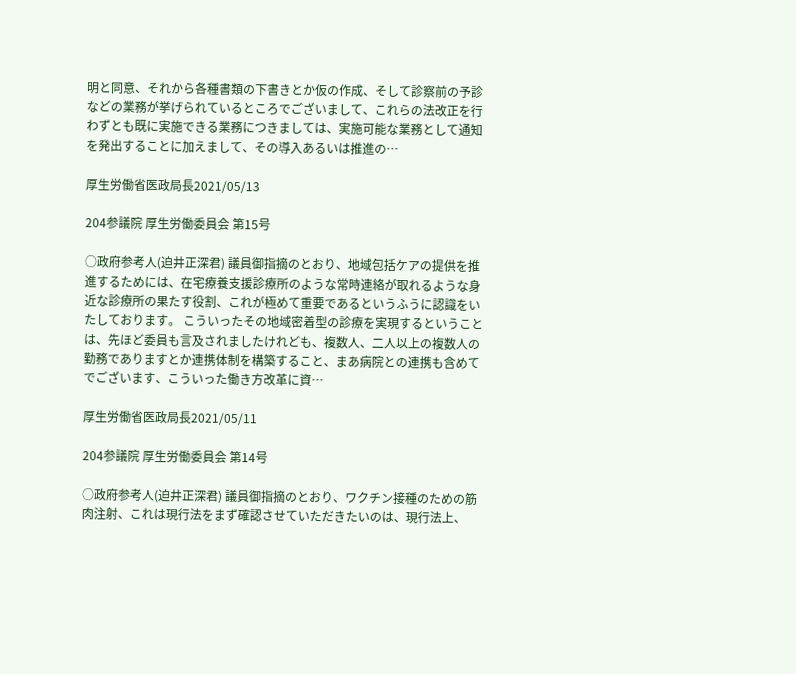明と同意、それから各種書類の下書きとか仮の作成、そして診察前の予診などの業務が挙げられているところでございまして、これらの法改正を行わずとも既に実施できる業務につきましては、実施可能な業務として通知を発出することに加えまして、その導入あるいは推進の…

厚生労働省医政局長2021/05/13

204参議院 厚生労働委員会 第15号

○政府参考人(迫井正深君) 議員御指摘のとおり、地域包括ケアの提供を推進するためには、在宅療養支援診療所のような常時連絡が取れるような身近な診療所の果たす役割、これが極めて重要であるというふうに認識をいたしております。 こういったその地域密着型の診療を実現するということは、先ほど委員も言及されましたけれども、複数人、二人以上の複数人の勤務でありますとか連携体制を構築すること、まあ病院との連携も含めてでございます、こういった働き方改革に資…

厚生労働省医政局長2021/05/11

204参議院 厚生労働委員会 第14号

○政府参考人(迫井正深君) 議員御指摘のとおり、ワクチン接種のための筋肉注射、これは現行法をまず確認させていただきたいのは、現行法上、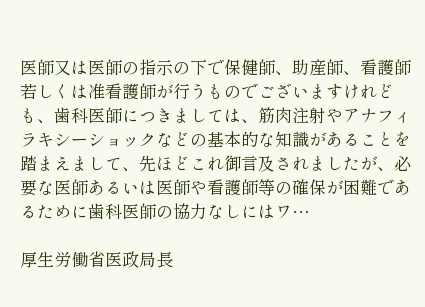医師又は医師の指示の下で保健師、助産師、看護師若しくは准看護師が行うものでございますけれども、歯科医師につきましては、筋肉注射やアナフィラキシーショックなどの基本的な知識があることを踏まえまして、先ほどこれ御言及されましたが、必要な医師あるいは医師や看護師等の確保が困難であるために歯科医師の協力なしにはワ…

厚生労働省医政局長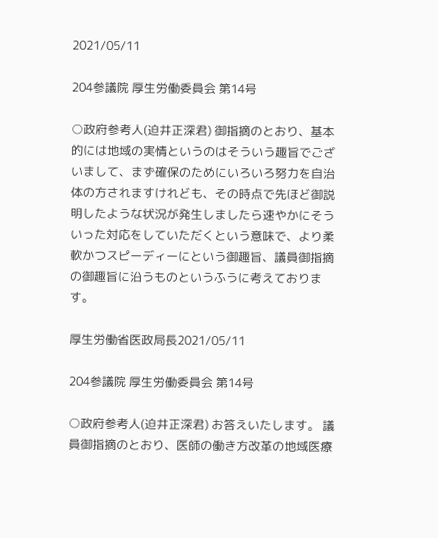2021/05/11

204参議院 厚生労働委員会 第14号

○政府参考人(迫井正深君) 御指摘のとおり、基本的には地域の実情というのはそういう趣旨でございまして、まず確保のためにいろいろ努力を自治体の方されますけれども、その時点で先ほど御説明したような状況が発生しましたら速やかにそういった対応をしていただくという意味で、より柔軟かつスピーディーにという御趣旨、議員御指摘の御趣旨に沿うものというふうに考えております。

厚生労働省医政局長2021/05/11

204参議院 厚生労働委員会 第14号

○政府参考人(迫井正深君) お答えいたします。 議員御指摘のとおり、医師の働き方改革の地域医療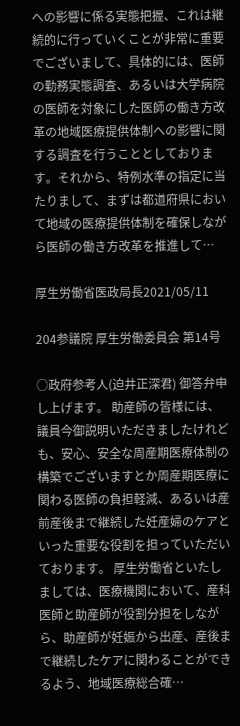への影響に係る実態把握、これは継続的に行っていくことが非常に重要でございまして、具体的には、医師の勤務実態調査、あるいは大学病院の医師を対象にした医師の働き方改革の地域医療提供体制への影響に関する調査を行うこととしております。それから、特例水準の指定に当たりまして、まずは都道府県において地域の医療提供体制を確保しながら医師の働き方改革を推進して…

厚生労働省医政局長2021/05/11

204参議院 厚生労働委員会 第14号

○政府参考人(迫井正深君) 御答弁申し上げます。 助産師の皆様には、議員今御説明いただきましたけれども、安心、安全な周産期医療体制の構築でございますとか周産期医療に関わる医師の負担軽減、あるいは産前産後まで継続した妊産婦のケアといった重要な役割を担っていただいております。 厚生労働省といたしましては、医療機関において、産科医師と助産師が役割分担をしながら、助産師が妊娠から出産、産後まで継続したケアに関わることができるよう、地域医療総合確…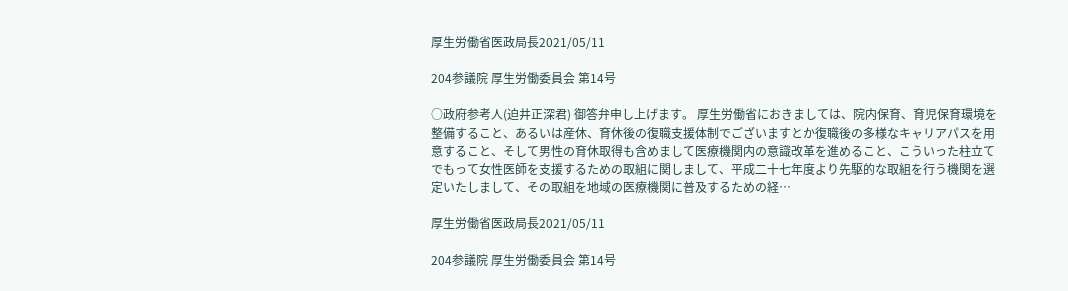厚生労働省医政局長2021/05/11

204参議院 厚生労働委員会 第14号

○政府参考人(迫井正深君) 御答弁申し上げます。 厚生労働省におきましては、院内保育、育児保育環境を整備すること、あるいは産休、育休後の復職支援体制でございますとか復職後の多様なキャリアパスを用意すること、そして男性の育休取得も含めまして医療機関内の意識改革を進めること、こういった柱立てでもって女性医師を支援するための取組に関しまして、平成二十七年度より先駆的な取組を行う機関を選定いたしまして、その取組を地域の医療機関に普及するための経…

厚生労働省医政局長2021/05/11

204参議院 厚生労働委員会 第14号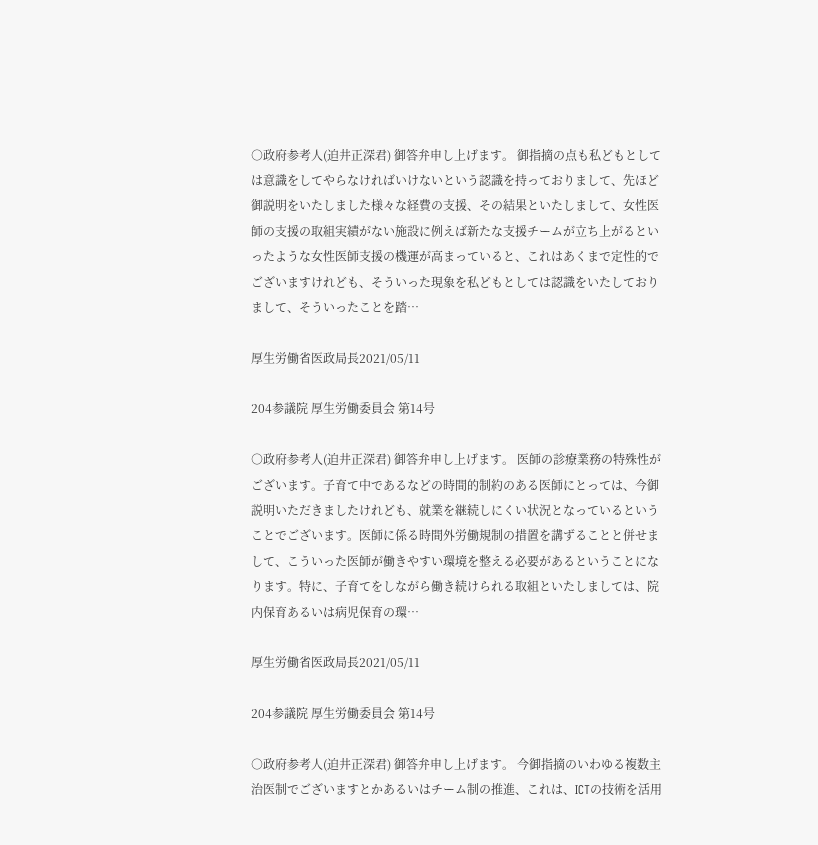○政府参考人(迫井正深君) 御答弁申し上げます。 御指摘の点も私どもとしては意識をしてやらなければいけないという認識を持っておりまして、先ほど御説明をいたしました様々な経費の支援、その結果といたしまして、女性医師の支援の取組実績がない施設に例えば新たな支援チームが立ち上がるといったような女性医師支援の機運が高まっていると、これはあくまで定性的でございますけれども、そういった現象を私どもとしては認識をいたしておりまして、そういったことを踏…

厚生労働省医政局長2021/05/11

204参議院 厚生労働委員会 第14号

○政府参考人(迫井正深君) 御答弁申し上げます。 医師の診療業務の特殊性がございます。子育て中であるなどの時間的制約のある医師にとっては、今御説明いただきましたけれども、就業を継続しにくい状況となっているということでございます。医師に係る時間外労働規制の措置を講ずることと併せまして、こういった医師が働きやすい環境を整える必要があるということになります。特に、子育てをしながら働き続けられる取組といたしましては、院内保育あるいは病児保育の環…

厚生労働省医政局長2021/05/11

204参議院 厚生労働委員会 第14号

○政府参考人(迫井正深君) 御答弁申し上げます。 今御指摘のいわゆる複数主治医制でございますとかあるいはチーム制の推進、これは、ICTの技術を活用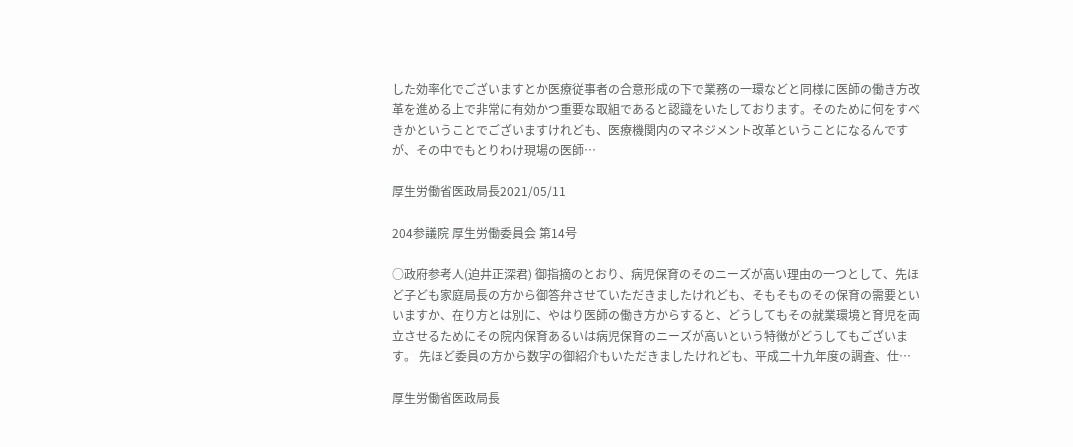した効率化でございますとか医療従事者の合意形成の下で業務の一環などと同様に医師の働き方改革を進める上で非常に有効かつ重要な取組であると認識をいたしております。そのために何をすべきかということでございますけれども、医療機関内のマネジメント改革ということになるんですが、その中でもとりわけ現場の医師…

厚生労働省医政局長2021/05/11

204参議院 厚生労働委員会 第14号

○政府参考人(迫井正深君) 御指摘のとおり、病児保育のそのニーズが高い理由の一つとして、先ほど子ども家庭局長の方から御答弁させていただきましたけれども、そもそものその保育の需要といいますか、在り方とは別に、やはり医師の働き方からすると、どうしてもその就業環境と育児を両立させるためにその院内保育あるいは病児保育のニーズが高いという特徴がどうしてもございます。 先ほど委員の方から数字の御紹介もいただきましたけれども、平成二十九年度の調査、仕…

厚生労働省医政局長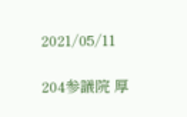2021/05/11

204参議院 厚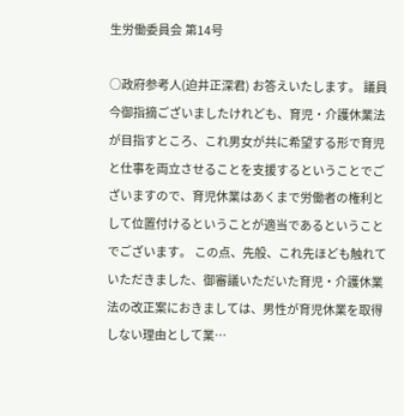生労働委員会 第14号

○政府参考人(迫井正深君) お答えいたします。 議員今御指摘ございましたけれども、育児・介護休業法が目指すところ、これ男女が共に希望する形で育児と仕事を両立させることを支援するということでございますので、育児休業はあくまで労働者の権利として位置付けるということが適当であるということでございます。 この点、先般、これ先ほども触れていただきました、御審議いただいた育児・介護休業法の改正案におきましては、男性が育児休業を取得しない理由として業…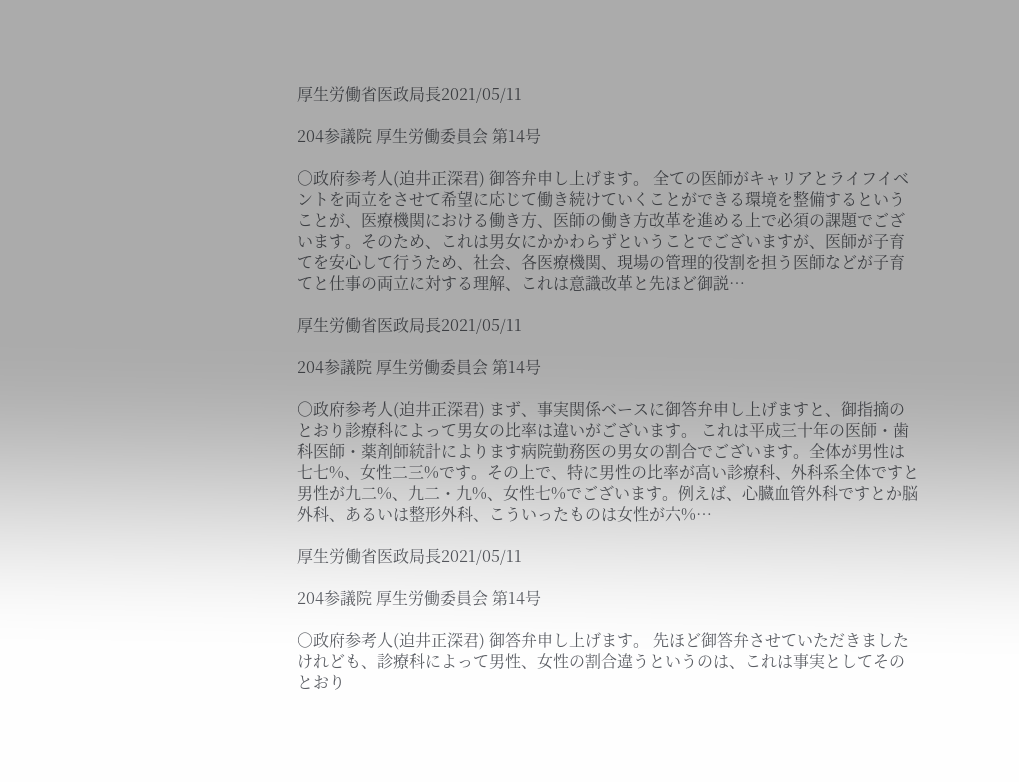厚生労働省医政局長2021/05/11

204参議院 厚生労働委員会 第14号

○政府参考人(迫井正深君) 御答弁申し上げます。 全ての医師がキャリアとライフイベントを両立をさせて希望に応じて働き続けていくことができる環境を整備するということが、医療機関における働き方、医師の働き方改革を進める上で必須の課題でございます。そのため、これは男女にかかわらずということでございますが、医師が子育てを安心して行うため、社会、各医療機関、現場の管理的役割を担う医師などが子育てと仕事の両立に対する理解、これは意識改革と先ほど御説…

厚生労働省医政局長2021/05/11

204参議院 厚生労働委員会 第14号

○政府参考人(迫井正深君) まず、事実関係ベースに御答弁申し上げますと、御指摘のとおり診療科によって男女の比率は違いがございます。 これは平成三十年の医師・歯科医師・薬剤師統計によります病院勤務医の男女の割合でございます。全体が男性は七七%、女性二三%です。その上で、特に男性の比率が高い診療科、外科系全体ですと男性が九二%、九二・九%、女性七%でございます。例えば、心臓血管外科ですとか脳外科、あるいは整形外科、こういったものは女性が六%…

厚生労働省医政局長2021/05/11

204参議院 厚生労働委員会 第14号

○政府参考人(迫井正深君) 御答弁申し上げます。 先ほど御答弁させていただきましたけれども、診療科によって男性、女性の割合違うというのは、これは事実としてそのとおり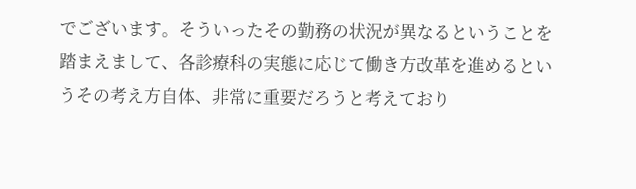でございます。そういったその勤務の状況が異なるということを踏まえまして、各診療科の実態に応じて働き方改革を進めるというその考え方自体、非常に重要だろうと考えており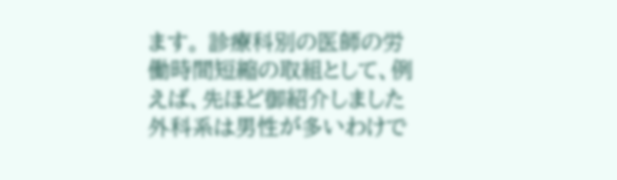ます。 診療科別の医師の労働時間短縮の取組として、例えば、先ほど御紹介しました外科系は男性が多いわけで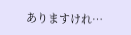ありますけれ…